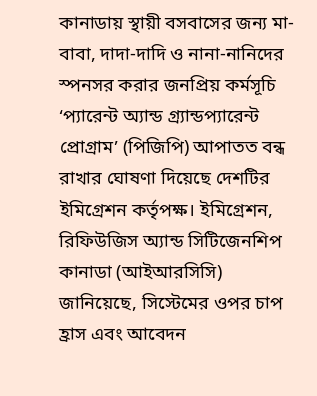কানাডায় স্থায়ী বসবাসের জন্য মা-বাবা, দাদা-দাদি ও নানা-নানিদের স্পনসর করার জনপ্রিয় কর্মসূচি ‘প্যারেন্ট অ্যান্ড গ্র্যান্ডপ্যারেন্ট প্রোগ্রাম’ (পিজিপি) আপাতত বন্ধ রাখার ঘোষণা দিয়েছে দেশটির ইমিগ্রেশন কর্তৃপক্ষ। ইমিগ্রেশন, রিফিউজিস অ্যান্ড সিটিজেনশিপ কানাডা (আইআরসিসি) জানিয়েছে, সিস্টেমের ওপর চাপ হ্রাস এবং আবেদন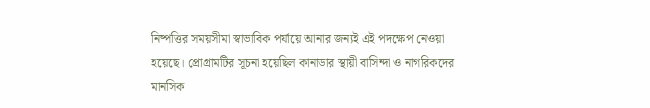নিষ্পত্তির সময়সীমা স্বাভাবিক পর্যায়ে আনার জন্যই এই পদক্ষেপ নেওয়া হয়েছে। প্রোগ্রামটির সূচনা হয়েছিল কানাডার স্থায়ী বাসিন্দা ও নাগরিকদের মানসিক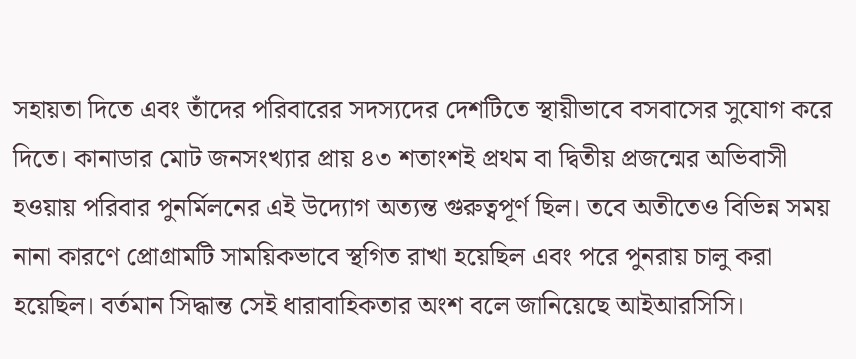সহায়তা দিতে এবং তাঁদের পরিবারের সদস্যদের দেশটিতে স্থায়ীভাবে বসবাসের সুযোগ করে দিতে। কানাডার মোট জনসংখ্যার প্রায় ৪৩ শতাংশই প্রথম বা দ্বিতীয় প্রজন্মের অভিবাসী হওয়ায় পরিবার পুনর্মিলনের এই উদ্যোগ অত্যন্ত গুরুত্বপূর্ণ ছিল। তবে অতীতেও বিভিন্ন সময় নানা কারণে প্রোগ্রামটি সাময়িকভাবে স্থগিত রাখা হয়েছিল এবং পরে পুনরায় চালু করা হয়েছিল। বর্তমান সিদ্ধান্ত সেই ধারাবাহিকতার অংশ বলে জানিয়েছে আইআরসিসি।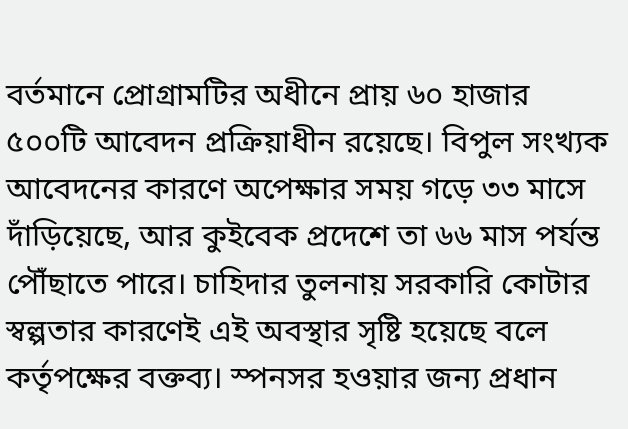বর্তমানে প্রোগ্রামটির অধীনে প্রায় ৬০ হাজার ৫০০টি আবেদন প্রক্রিয়াধীন রয়েছে। বিপুল সংখ্যক আবেদনের কারণে অপেক্ষার সময় গড়ে ৩৩ মাসে দাঁড়িয়েছে, আর কুইবেক প্রদেশে তা ৬৬ মাস পর্যন্ত পৌঁছাতে পারে। চাহিদার তুলনায় সরকারি কোটার স্বল্পতার কারণেই এই অবস্থার সৃষ্টি হয়েছে বলে কর্তৃপক্ষের বক্তব্য। স্পনসর হওয়ার জন্য প্রধান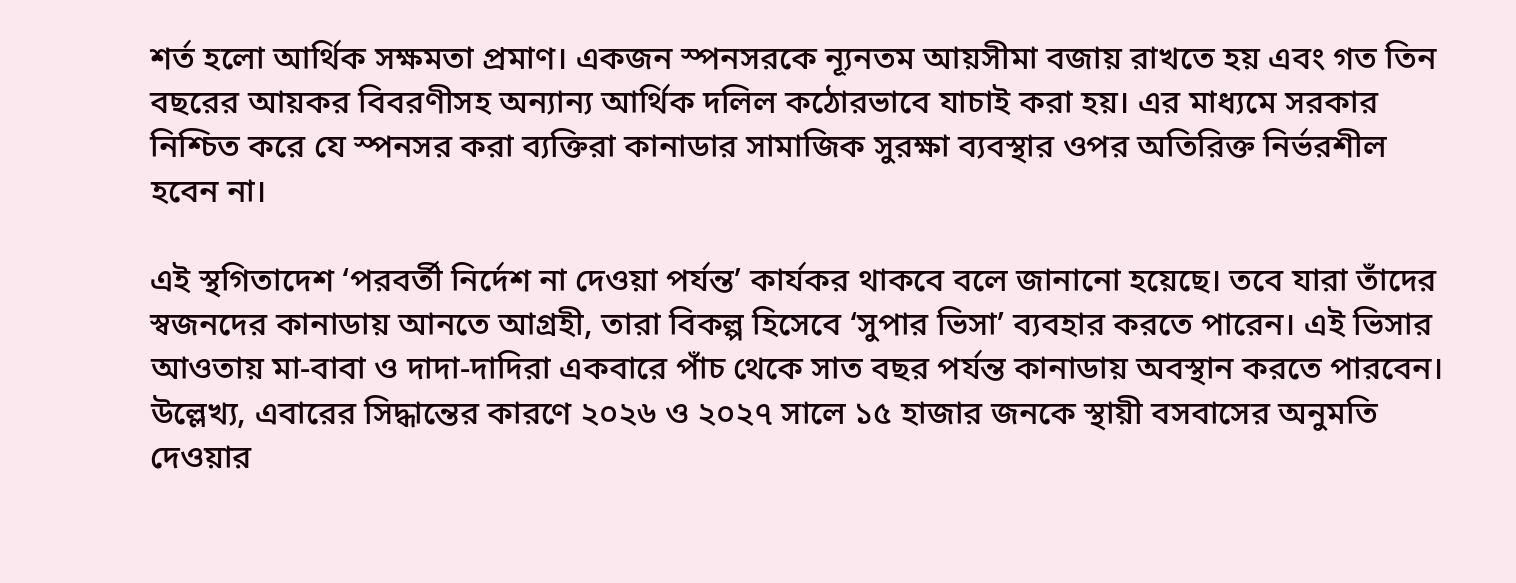শর্ত হলো আর্থিক সক্ষমতা প্রমাণ। একজন স্পনসরকে ন্যূনতম আয়সীমা বজায় রাখতে হয় এবং গত তিন বছরের আয়কর বিবরণীসহ অন্যান্য আর্থিক দলিল কঠোরভাবে যাচাই করা হয়। এর মাধ্যমে সরকার নিশ্চিত করে যে স্পনসর করা ব্যক্তিরা কানাডার সামাজিক সুরক্ষা ব্যবস্থার ওপর অতিরিক্ত নির্ভরশীল হবেন না।

এই স্থগিতাদেশ ‘পরবর্তী নির্দেশ না দেওয়া পর্যন্ত’ কার্যকর থাকবে বলে জানানো হয়েছে। তবে যারা তাঁদের স্বজনদের কানাডায় আনতে আগ্রহী, তারা বিকল্প হিসেবে ‘সুপার ভিসা’ ব্যবহার করতে পারেন। এই ভিসার আওতায় মা-বাবা ও দাদা-দাদিরা একবারে পাঁচ থেকে সাত বছর পর্যন্ত কানাডায় অবস্থান করতে পারবেন। উল্লেখ্য, এবারের সিদ্ধান্তের কারণে ২০২৬ ও ২০২৭ সালে ১৫ হাজার জনকে স্থায়ী বসবাসের অনুমতি দেওয়ার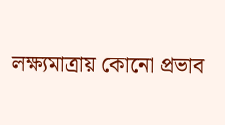লক্ষ্যমাত্রায় কোনো প্রভাব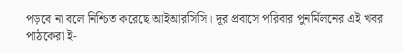পড়বে না বলে নিশ্চিত করেছে আইআরসিসি। দূর প্রবাসে পরিবার পুনর্মিলনের এই খবর পাঠকেরা ই-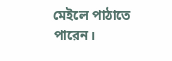মেইলে পাঠাতে পারেন।